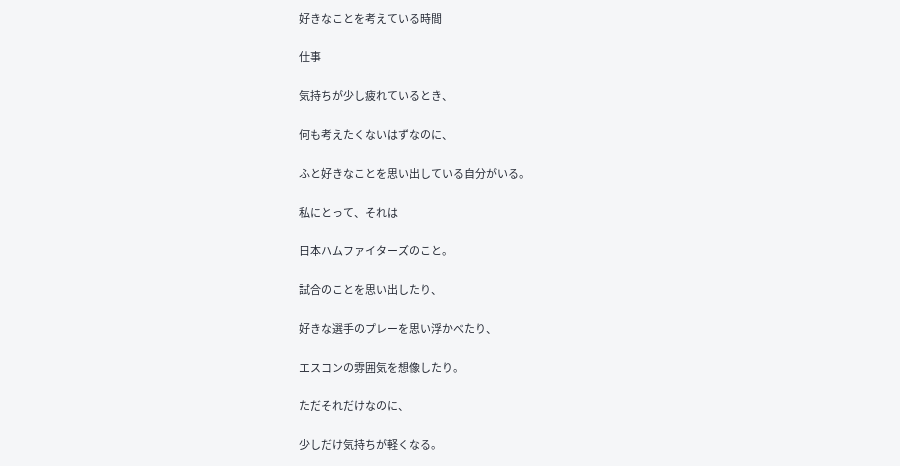好きなことを考えている時間

仕事

気持ちが少し疲れているとき、

何も考えたくないはずなのに、

ふと好きなことを思い出している自分がいる。

私にとって、それは

日本ハムファイターズのこと。

試合のことを思い出したり、

好きな選手のプレーを思い浮かべたり、

エスコンの雰囲気を想像したり。

ただそれだけなのに、

少しだけ気持ちが軽くなる。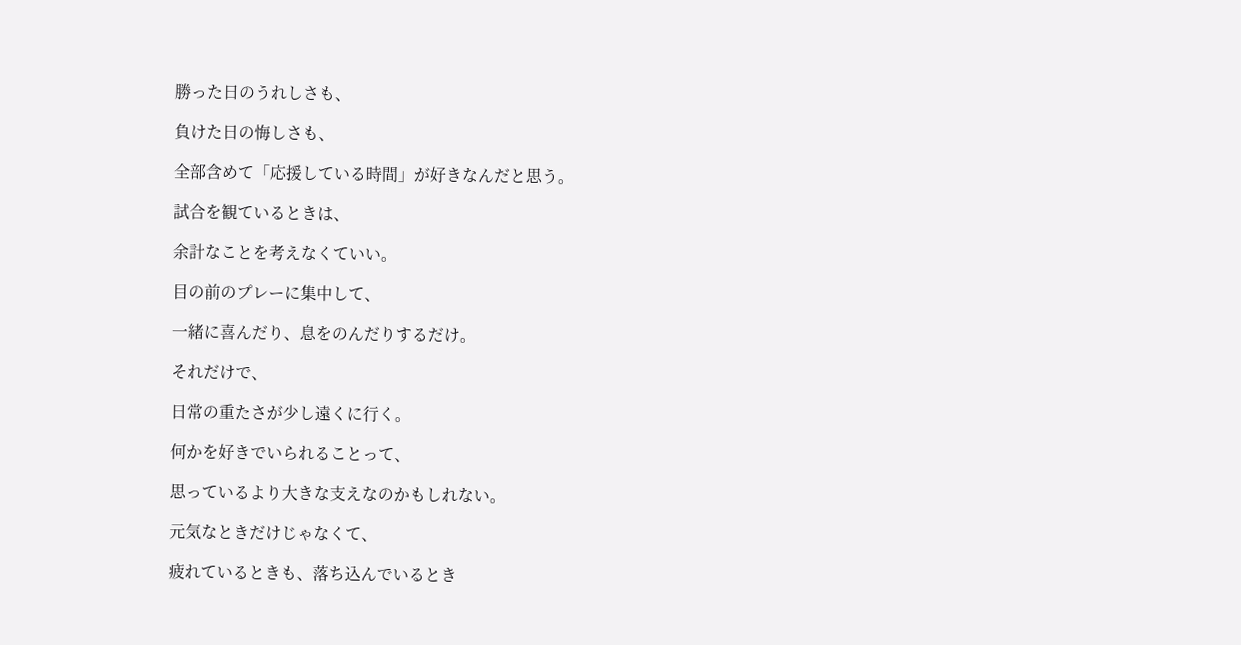勝った日のうれしさも、

負けた日の悔しさも、

全部含めて「応援している時間」が好きなんだと思う。

試合を観ているときは、

余計なことを考えなくていい。

目の前のプレーに集中して、

一緒に喜んだり、息をのんだりするだけ。

それだけで、

日常の重たさが少し遠くに行く。

何かを好きでいられることって、

思っているより大きな支えなのかもしれない。

元気なときだけじゃなくて、

疲れているときも、落ち込んでいるとき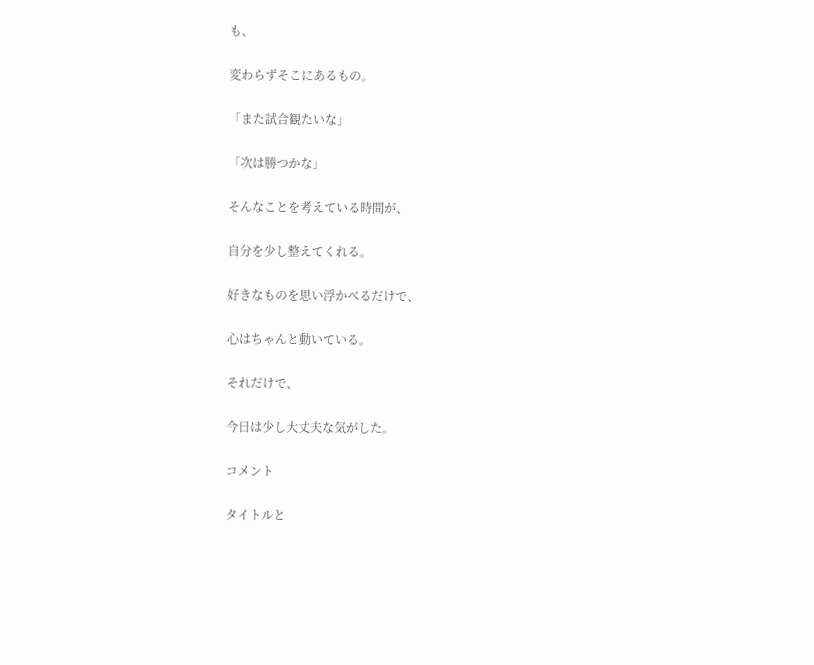も、

変わらずそこにあるもの。

「また試合観たいな」

「次は勝つかな」

そんなことを考えている時間が、

自分を少し整えてくれる。

好きなものを思い浮かべるだけで、

心はちゃんと動いている。

それだけで、

今日は少し大丈夫な気がした。

コメント

タイトルと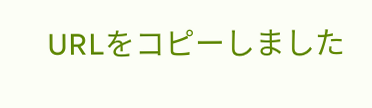URLをコピーしました